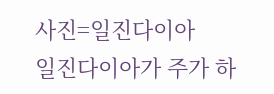사진=일진다이아
일진다이아가 주가 하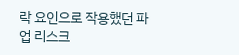락 요인으로 작용했던 파업 리스크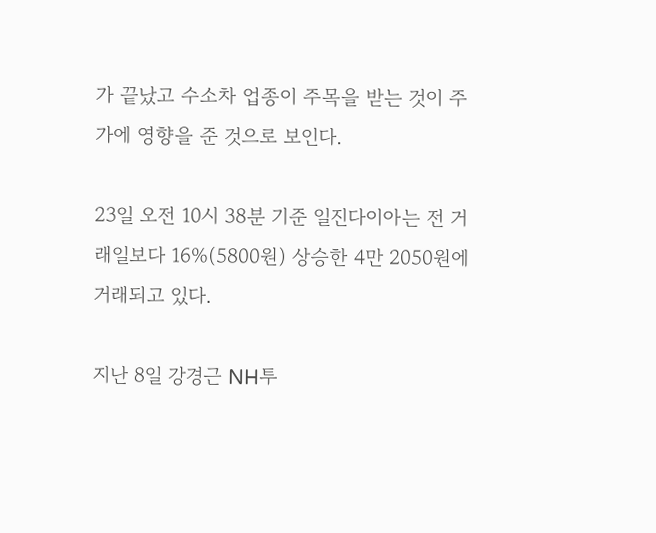가 끝났고 수소차 업종이 주목을 받는 것이 주가에 영향을 준 것으로 보인다.

23일 오전 10시 38분 기준 일진다이아는 전 거래일보다 16%(5800원) 상승한 4만 2050원에 거래되고 있다.

지난 8일 강경근 NH투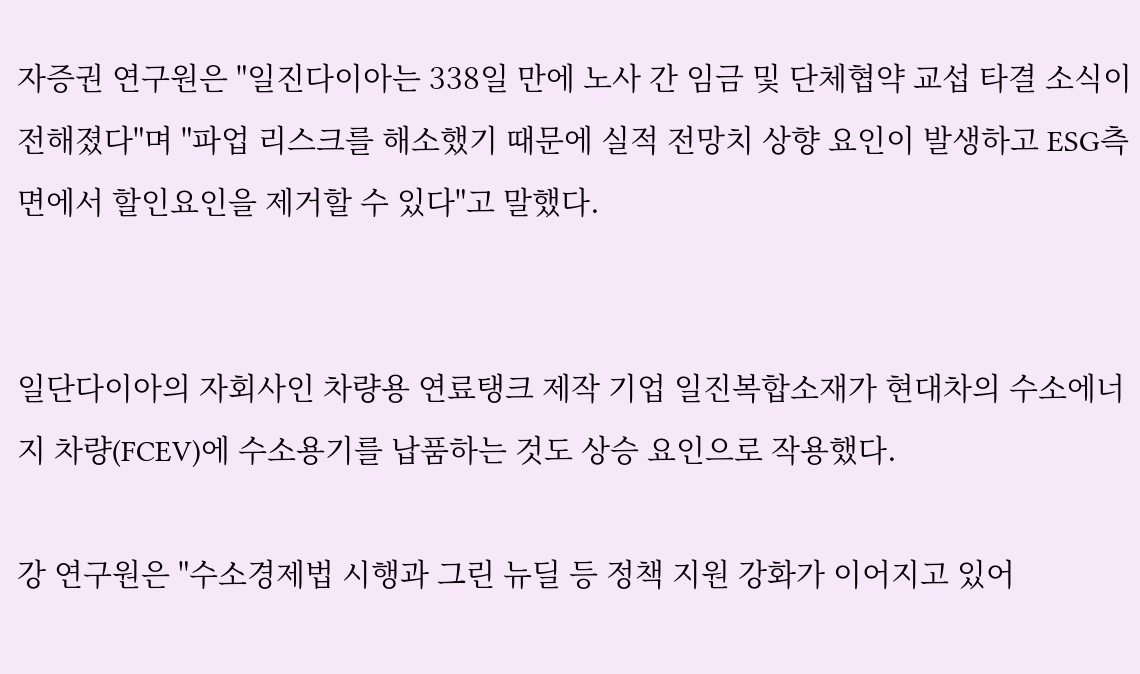자증권 연구원은 "일진다이아는 338일 만에 노사 간 임금 및 단체협약 교섭 타결 소식이 전해졌다"며 "파업 리스크를 해소했기 때문에 실적 전망치 상향 요인이 발생하고 ESG측면에서 할인요인을 제거할 수 있다"고 말했다.


일단다이아의 자회사인 차량용 연료탱크 제작 기업 일진복합소재가 현대차의 수소에너지 차량(FCEV)에 수소용기를 납품하는 것도 상승 요인으로 작용했다.

강 연구원은 "수소경제법 시행과 그린 뉴딜 등 정책 지원 강화가 이어지고 있어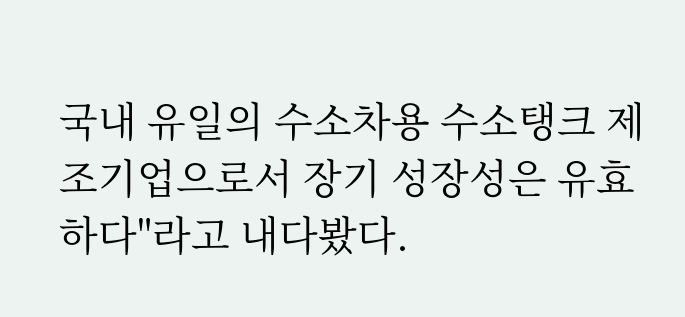국내 유일의 수소차용 수소탱크 제조기업으로서 장기 성장성은 유효하다"라고 내다봤다.